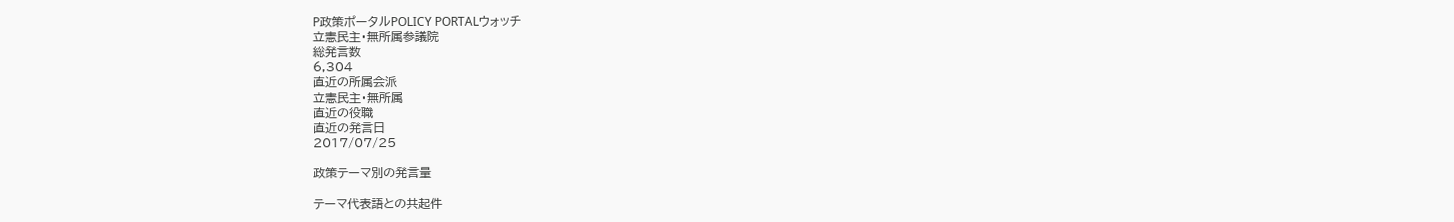P政策ポータルPOLICY PORTALウォッチ
立憲民主・無所属参議院
総発言数
6,304
直近の所属会派
立憲民主・無所属
直近の役職
直近の発言日
2017/07/25

政策テーマ別の発言量

テーマ代表語との共起件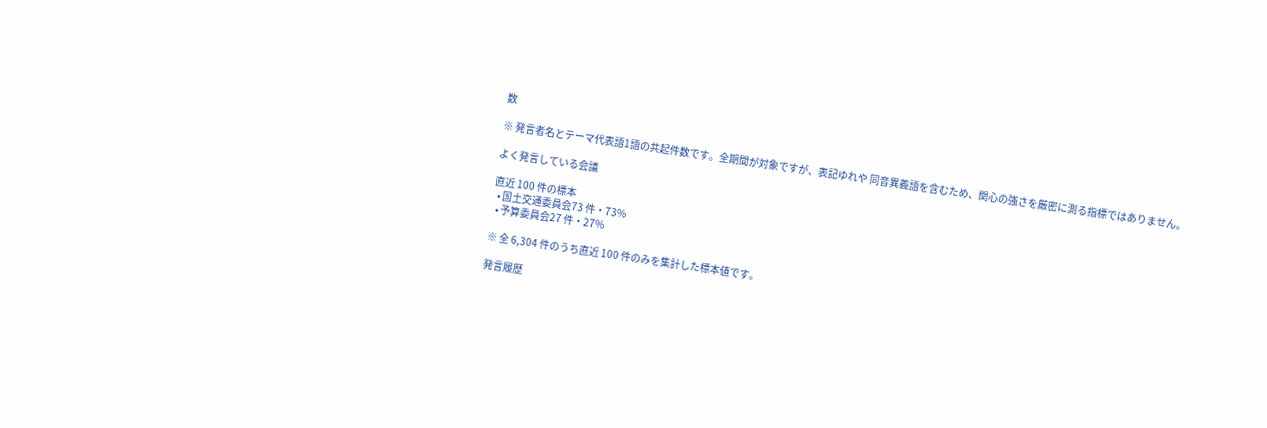数

※ 発言者名とテーマ代表語1語の共起件数です。全期間が対象ですが、表記ゆれや 同音異義語を含むため、関心の強さを厳密に測る指標ではありません。

よく発言している会議

直近 100 件の標本
  • 国土交通委員会73 件・73%
  • 予算委員会27 件・27%

※ 全 6,304 件のうち直近 100 件のみを集計した標本値です。

発言履歴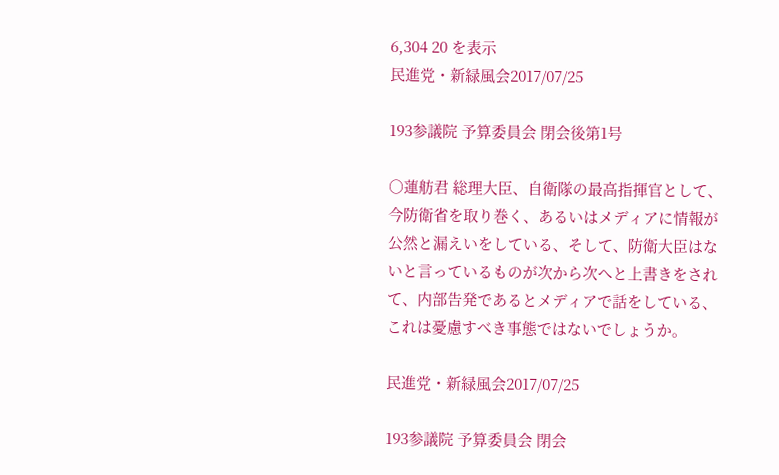6,304 20 を表示
民進党・新緑風会2017/07/25

193参議院 予算委員会 閉会後第1号

○蓮舫君 総理大臣、自衛隊の最高指揮官として、今防衛省を取り巻く、あるいはメディアに情報が公然と漏えいをしている、そして、防衛大臣はないと言っているものが次から次へと上書きをされて、内部告発であるとメディアで話をしている、これは憂慮すべき事態ではないでしょうか。

民進党・新緑風会2017/07/25

193参議院 予算委員会 閉会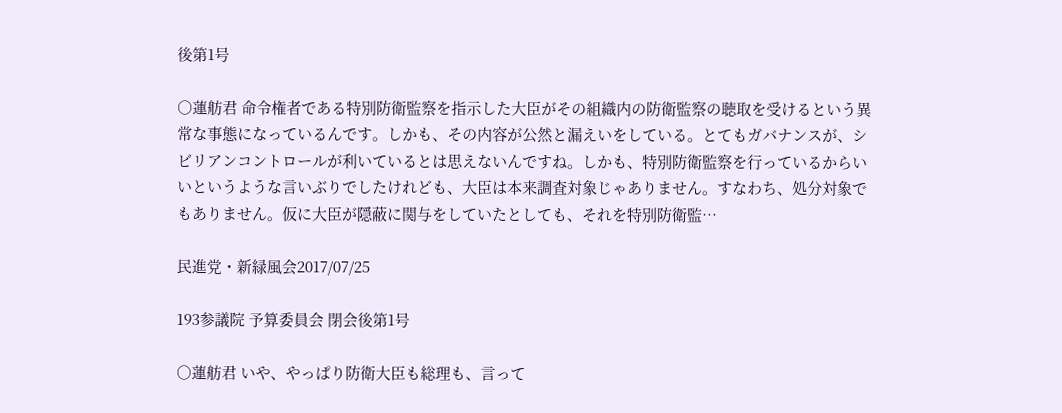後第1号

○蓮舫君 命令権者である特別防衛監察を指示した大臣がその組織内の防衛監察の聴取を受けるという異常な事態になっているんです。しかも、その内容が公然と漏えいをしている。とてもガバナンスが、シビリアンコントロールが利いているとは思えないんですね。しかも、特別防衛監察を行っているからいいというような言いぶりでしたけれども、大臣は本来調査対象じゃありません。すなわち、処分対象でもありません。仮に大臣が隠蔽に関与をしていたとしても、それを特別防衛監…

民進党・新緑風会2017/07/25

193参議院 予算委員会 閉会後第1号

○蓮舫君 いや、やっぱり防衛大臣も総理も、言って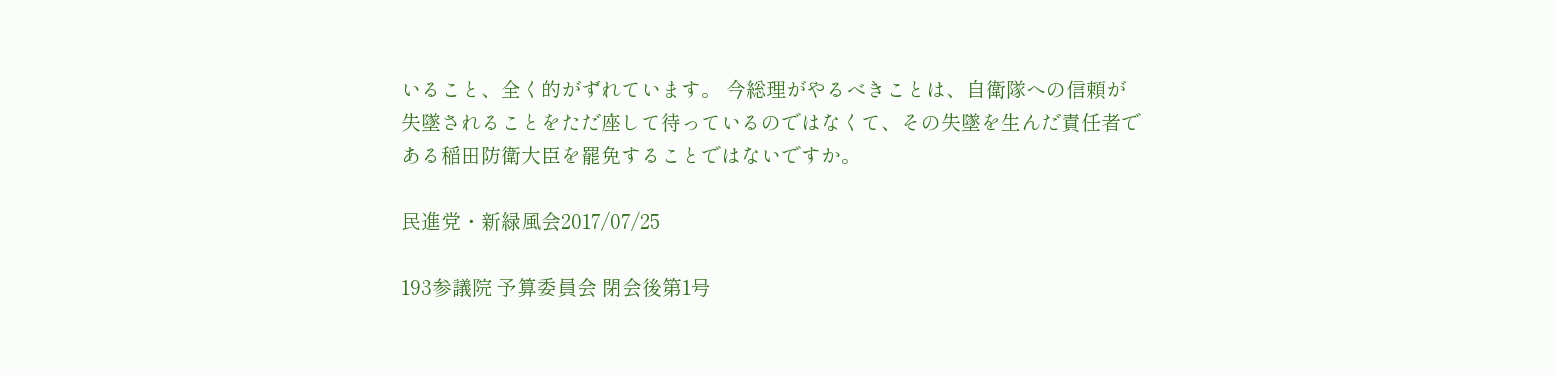いること、全く的がずれています。 今総理がやるべきことは、自衛隊への信頼が失墜されることをただ座して待っているのではなくて、その失墜を生んだ責任者である稲田防衛大臣を罷免することではないですか。

民進党・新緑風会2017/07/25

193参議院 予算委員会 閉会後第1号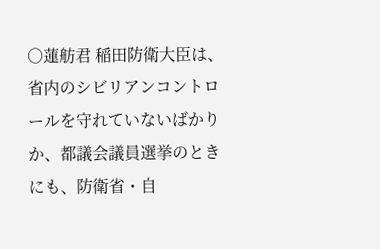○蓮舫君 稲田防衛大臣は、省内のシビリアンコントロールを守れていないばかりか、都議会議員選挙のときにも、防衛省・自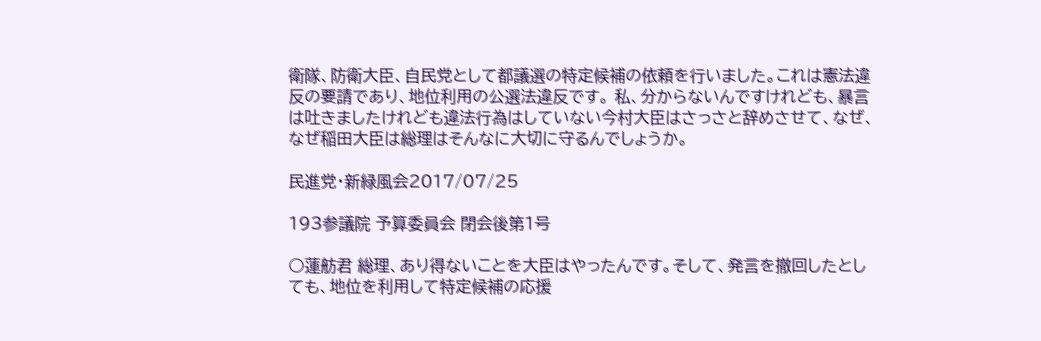衛隊、防衛大臣、自民党として都議選の特定候補の依頼を行いました。これは憲法違反の要請であり、地位利用の公選法違反です。 私、分からないんですけれども、暴言は吐きましたけれども違法行為はしていない今村大臣はさっさと辞めさせて、なぜ、なぜ稲田大臣は総理はそんなに大切に守るんでしょうか。

民進党・新緑風会2017/07/25

193参議院 予算委員会 閉会後第1号

○蓮舫君 総理、あり得ないことを大臣はやったんです。そして、発言を撤回したとしても、地位を利用して特定候補の応援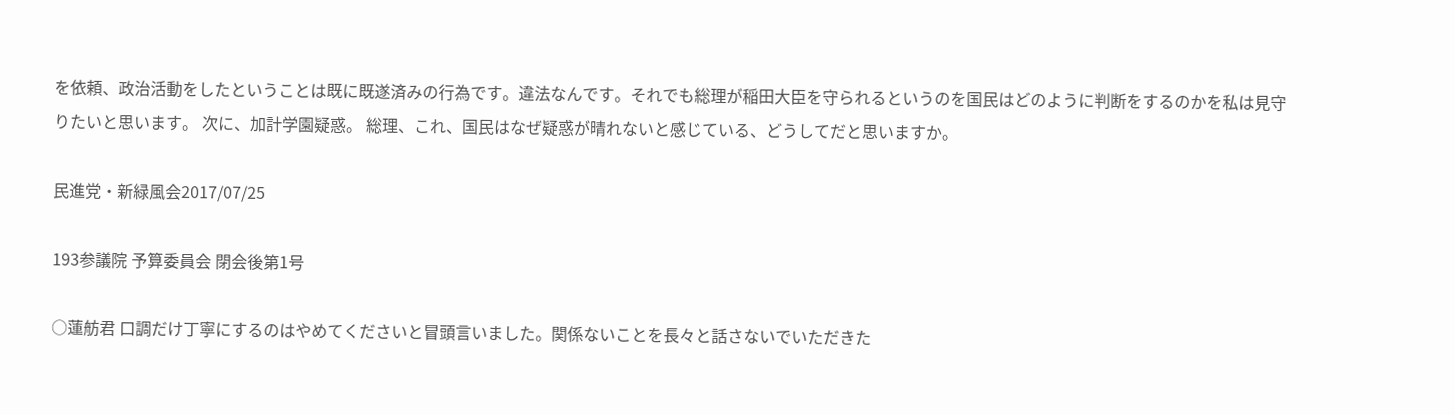を依頼、政治活動をしたということは既に既遂済みの行為です。違法なんです。それでも総理が稲田大臣を守られるというのを国民はどのように判断をするのかを私は見守りたいと思います。 次に、加計学園疑惑。 総理、これ、国民はなぜ疑惑が晴れないと感じている、どうしてだと思いますか。

民進党・新緑風会2017/07/25

193参議院 予算委員会 閉会後第1号

○蓮舫君 口調だけ丁寧にするのはやめてくださいと冒頭言いました。関係ないことを長々と話さないでいただきた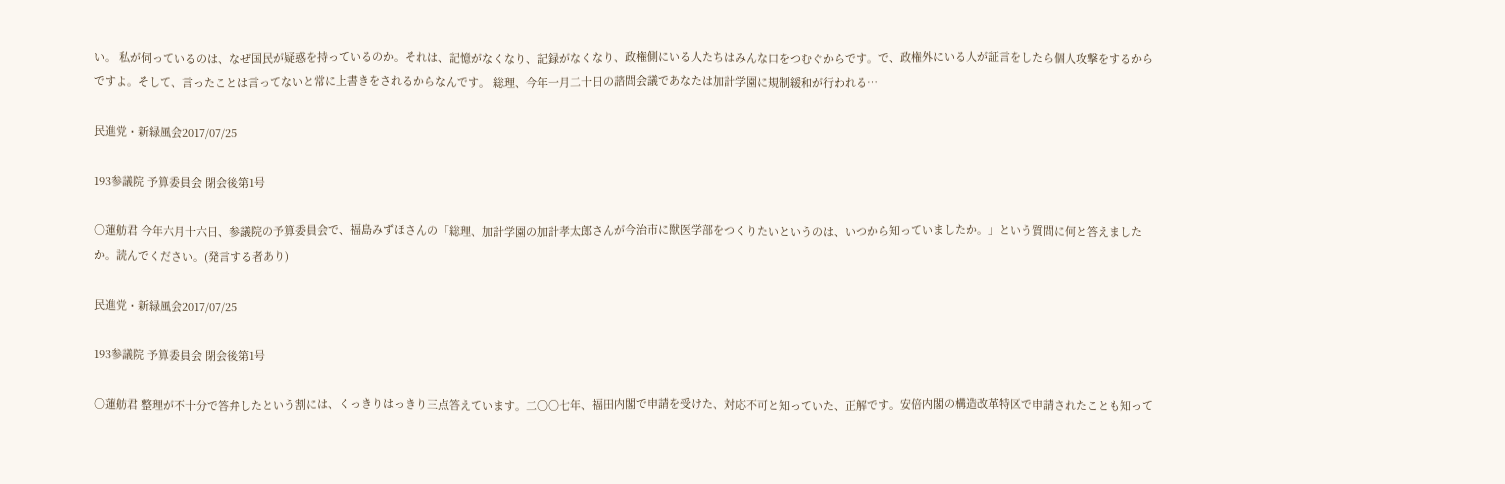い。 私が伺っているのは、なぜ国民が疑惑を持っているのか。それは、記憶がなくなり、記録がなくなり、政権側にいる人たちはみんな口をつむぐからです。で、政権外にいる人が証言をしたら個人攻撃をするからですよ。そして、言ったことは言ってないと常に上書きをされるからなんです。 総理、今年一月二十日の諮問会議であなたは加計学園に規制緩和が行われる…

民進党・新緑風会2017/07/25

193参議院 予算委員会 閉会後第1号

○蓮舫君 今年六月十六日、参議院の予算委員会で、福島みずほさんの「総理、加計学園の加計孝太郎さんが今治市に獣医学部をつくりたいというのは、いつから知っていましたか。」という質問に何と答えましたか。読んでください。(発言する者あり)

民進党・新緑風会2017/07/25

193参議院 予算委員会 閉会後第1号

○蓮舫君 整理が不十分で答弁したという割には、くっきりはっきり三点答えています。二〇〇七年、福田内閣で申請を受けた、対応不可と知っていた、正解です。安倍内閣の構造改革特区で申請されたことも知って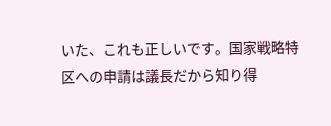いた、これも正しいです。国家戦略特区への申請は議長だから知り得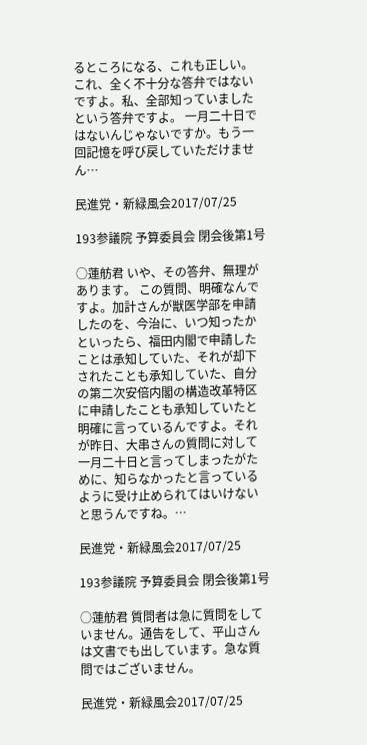るところになる、これも正しい。これ、全く不十分な答弁ではないですよ。私、全部知っていましたという答弁ですよ。 一月二十日ではないんじゃないですか。もう一回記憶を呼び戻していただけません…

民進党・新緑風会2017/07/25

193参議院 予算委員会 閉会後第1号

○蓮舫君 いや、その答弁、無理があります。 この質問、明確なんですよ。加計さんが獣医学部を申請したのを、今治に、いつ知ったかといったら、福田内閣で申請したことは承知していた、それが却下されたことも承知していた、自分の第二次安倍内閣の構造改革特区に申請したことも承知していたと明確に言っているんですよ。それが昨日、大串さんの質問に対して一月二十日と言ってしまったがために、知らなかったと言っているように受け止められてはいけないと思うんですね。…

民進党・新緑風会2017/07/25

193参議院 予算委員会 閉会後第1号

○蓮舫君 質問者は急に質問をしていません。通告をして、平山さんは文書でも出しています。急な質問ではございません。

民進党・新緑風会2017/07/25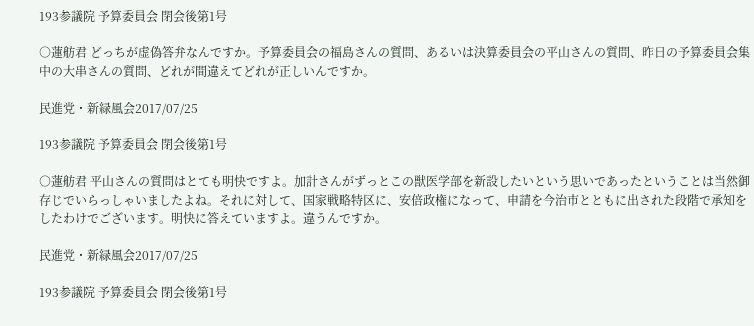193参議院 予算委員会 閉会後第1号

○蓮舫君 どっちが虚偽答弁なんですか。予算委員会の福島さんの質問、あるいは決算委員会の平山さんの質問、昨日の予算委員会集中の大串さんの質問、どれが間違えてどれが正しいんですか。

民進党・新緑風会2017/07/25

193参議院 予算委員会 閉会後第1号

○蓮舫君 平山さんの質問はとても明快ですよ。加計さんがずっとこの獣医学部を新設したいという思いであったということは当然御存じでいらっしゃいましたよね。それに対して、国家戦略特区に、安倍政権になって、申請を今治市とともに出された段階で承知をしたわけでございます。明快に答えていますよ。違うんですか。

民進党・新緑風会2017/07/25

193参議院 予算委員会 閉会後第1号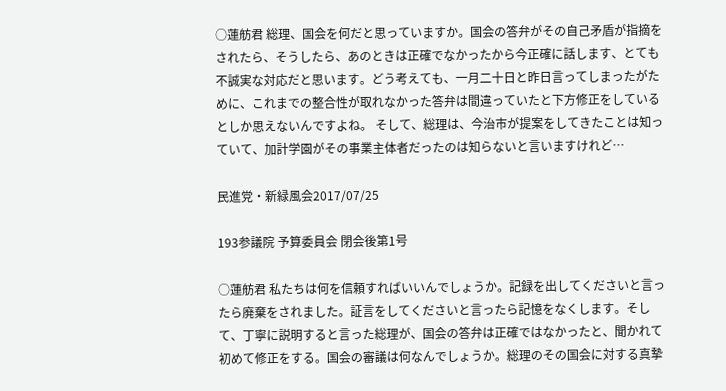○蓮舫君 総理、国会を何だと思っていますか。国会の答弁がその自己矛盾が指摘をされたら、そうしたら、あのときは正確でなかったから今正確に話します、とても不誠実な対応だと思います。どう考えても、一月二十日と昨日言ってしまったがために、これまでの整合性が取れなかった答弁は間違っていたと下方修正をしているとしか思えないんですよね。 そして、総理は、今治市が提案をしてきたことは知っていて、加計学園がその事業主体者だったのは知らないと言いますけれど…

民進党・新緑風会2017/07/25

193参議院 予算委員会 閉会後第1号

○蓮舫君 私たちは何を信頼すればいいんでしょうか。記録を出してくださいと言ったら廃棄をされました。証言をしてくださいと言ったら記憶をなくします。そして、丁寧に説明すると言った総理が、国会の答弁は正確ではなかったと、聞かれて初めて修正をする。国会の審議は何なんでしょうか。総理のその国会に対する真摯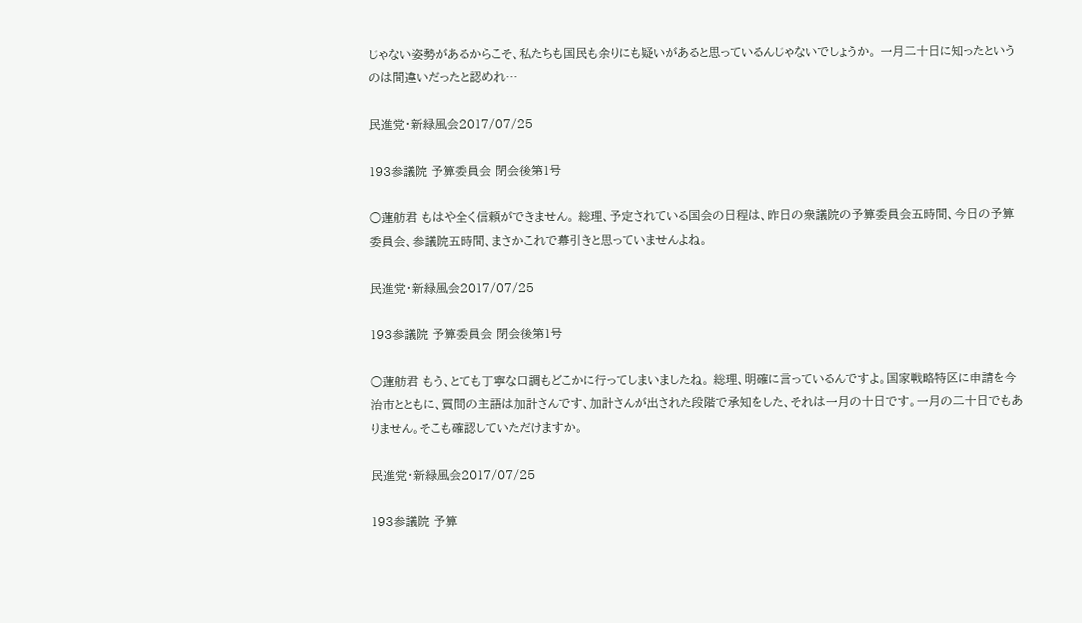じゃない姿勢があるからこそ、私たちも国民も余りにも疑いがあると思っているんじゃないでしょうか。 一月二十日に知ったというのは間違いだったと認めれ…

民進党・新緑風会2017/07/25

193参議院 予算委員会 閉会後第1号

○蓮舫君 もはや全く信頼ができません。 総理、予定されている国会の日程は、昨日の衆議院の予算委員会五時間、今日の予算委員会、参議院五時間、まさかこれで幕引きと思っていませんよね。

民進党・新緑風会2017/07/25

193参議院 予算委員会 閉会後第1号

○蓮舫君 もう、とても丁寧な口調もどこかに行ってしまいましたね。 総理、明確に言っているんですよ。国家戦略特区に申請を今治市とともに、質問の主語は加計さんです、加計さんが出された段階で承知をした、それは一月の十日です。一月の二十日でもありません。そこも確認していただけますか。

民進党・新緑風会2017/07/25

193参議院 予算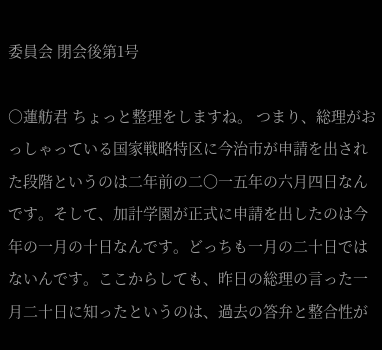委員会 閉会後第1号

○蓮舫君 ちょっと整理をしますね。 つまり、総理がおっしゃっている国家戦略特区に今治市が申請を出された段階というのは二年前の二〇一五年の六月四日なんです。そして、加計学園が正式に申請を出したのは今年の一月の十日なんです。どっちも一月の二十日ではないんです。ここからしても、昨日の総理の言った一月二十日に知ったというのは、過去の答弁と整合性が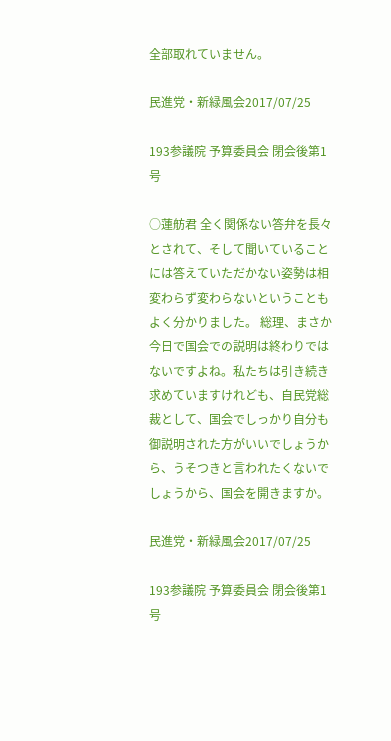全部取れていません。

民進党・新緑風会2017/07/25

193参議院 予算委員会 閉会後第1号

○蓮舫君 全く関係ない答弁を長々とされて、そして聞いていることには答えていただかない姿勢は相変わらず変わらないということもよく分かりました。 総理、まさか今日で国会での説明は終わりではないですよね。私たちは引き続き求めていますけれども、自民党総裁として、国会でしっかり自分も御説明された方がいいでしょうから、うそつきと言われたくないでしょうから、国会を開きますか。

民進党・新緑風会2017/07/25

193参議院 予算委員会 閉会後第1号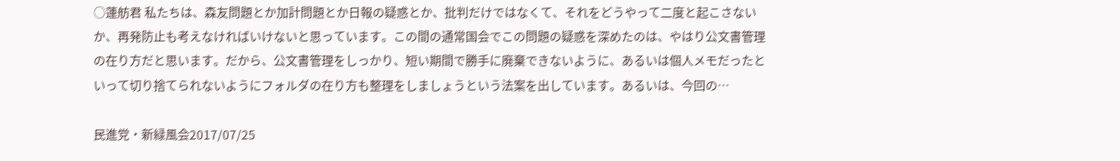○蓮舫君 私たちは、森友問題とか加計問題とか日報の疑惑とか、批判だけではなくて、それをどうやって二度と起こさないか、再発防止も考えなければいけないと思っています。この間の通常国会でこの問題の疑惑を深めたのは、やはり公文書管理の在り方だと思います。だから、公文書管理をしっかり、短い期間で勝手に廃棄できないように、あるいは個人メモだったといって切り捨てられないようにフォルダの在り方も整理をしましょうという法案を出しています。あるいは、今回の…

民進党・新緑風会2017/07/25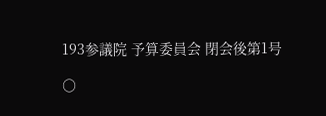193参議院 予算委員会 閉会後第1号

○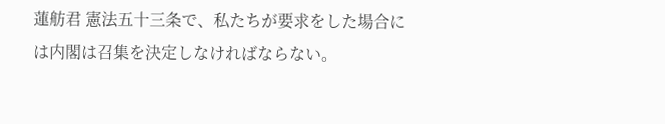蓮舫君 憲法五十三条で、私たちが要求をした場合には内閣は召集を決定しなければならない。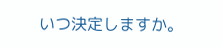いつ決定しますか。